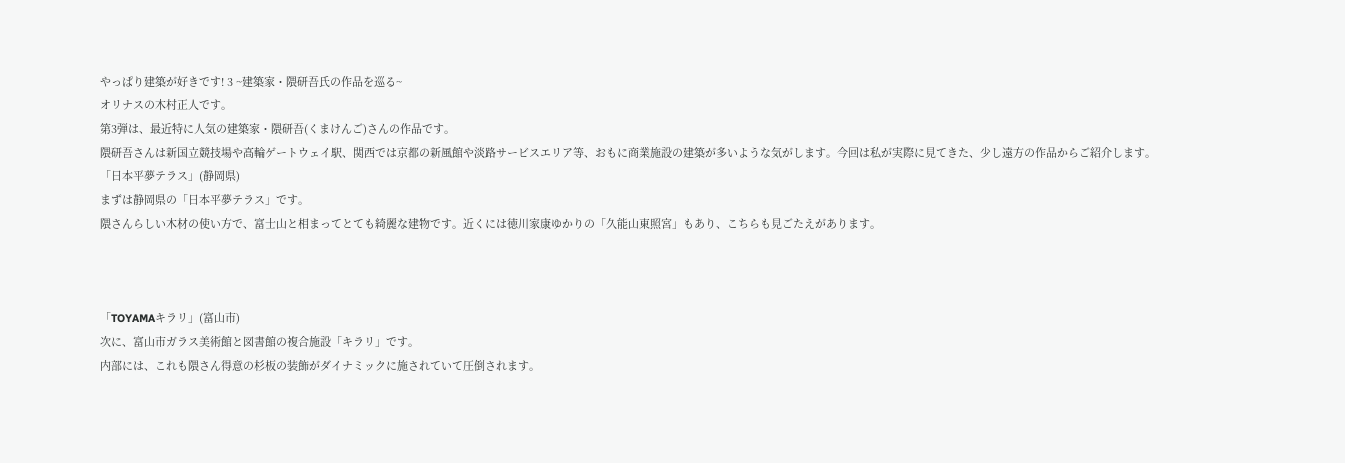やっぱり建築が好きです! 3 ~建築家・隈研吾氏の作品を巡る~
オリナスの木村正人です。
第3弾は、最近特に人気の建築家・隈研吾(くまけんご)さんの作品です。
隈研吾さんは新国立競技場や高輪ゲートウェイ駅、関西では京都の新風館や淡路サービスエリア等、おもに商業施設の建築が多いような気がします。今回は私が実際に見てきた、少し遠方の作品からご紹介します。
「日本平夢テラス」(静岡県)
まずは静岡県の「日本平夢テラス」です。
隈さんらしい木材の使い方で、富士山と相まってとても綺麗な建物です。近くには徳川家康ゆかりの「久能山東照宮」もあり、こちらも見ごたえがあります。



「TOYAMAキラリ」(富山市)
次に、富山市ガラス美術館と図書館の複合施設「キラリ」です。
内部には、これも隈さん得意の杉板の装飾がダイナミックに施されていて圧倒されます。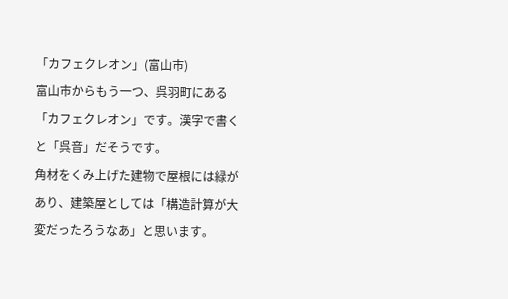「カフェクレオン」(富山市)
富山市からもう一つ、呉羽町にある「カフェクレオン」です。漢字で書くと「呉音」だそうです。
角材をくみ上げた建物で屋根には緑があり、建築屋としては「構造計算が大変だったろうなあ」と思います。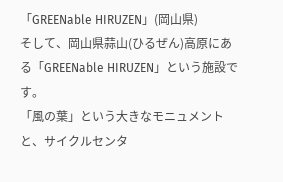「GREENable HIRUZEN」(岡山県)
そして、岡山県蒜山(ひるぜん)高原にある「GREENable HIRUZEN」という施設です。
「風の葉」という大きなモニュメントと、サイクルセンタ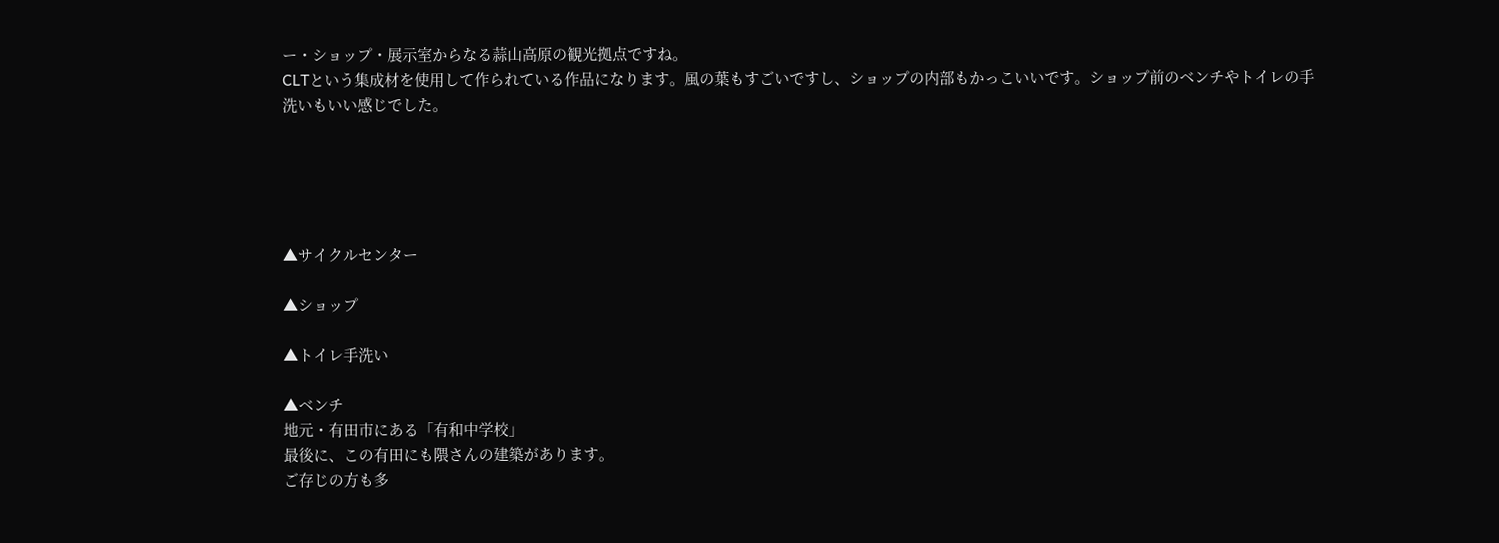ー・ショップ・展示室からなる蒜山高原の観光拠点ですね。
CLTという集成材を使用して作られている作品になります。風の葉もすごいですし、ショップの内部もかっこいいです。ショップ前のベンチやトイレの手洗いもいい感じでした。





▲サイクルセンター

▲ショップ

▲トイレ手洗い

▲ベンチ
地元・有田市にある「有和中学校」
最後に、この有田にも隈さんの建築があります。
ご存じの方も多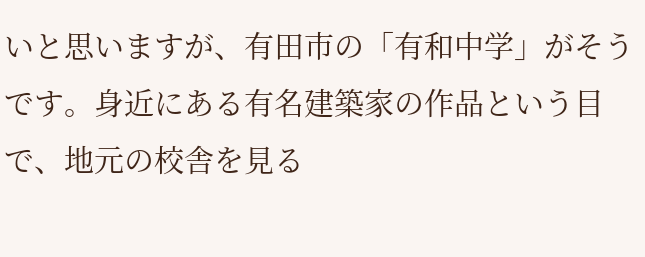いと思いますが、有田市の「有和中学」がそうです。身近にある有名建築家の作品という目で、地元の校舎を見る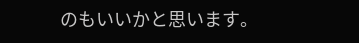のもいいかと思います。